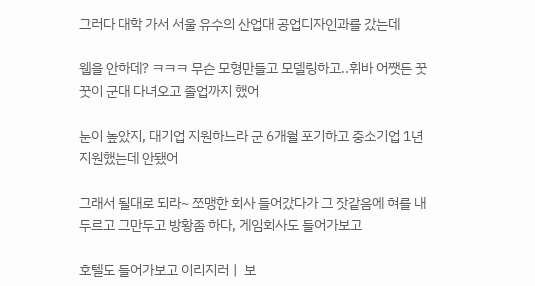그러다 대학 가서 서울 유수의 산업대 공업디자인과를 갔는데

웹을 안하데? ㅋㅋㅋ 무슨 모형만들고 모델링하고..휘바 어쨋든 꿋꿋이 군대 다녀오고 졸업까지 했어

눈이 높았지, 대기업 지원하느라 군 6개월 포기하고 중소기업 1년 지원했는데 안됐어

그래서 될대로 되라~ 쪼맹한 회사 들어갔다가 그 잣같음에 혀를 내두르고 그만두고 방황좀 하다, 게임회사도 들어가보고

호텔도 들어가보고 이리지러ㅣ 보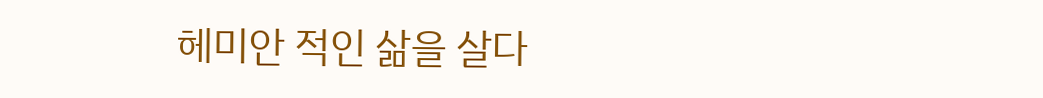헤미안 적인 삶을 살다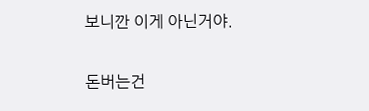보니깐 이게 아닌거야.

돈버는건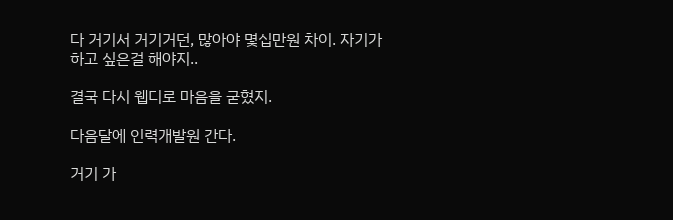다 거기서 거기거던, 많아야 몇십만원 차이. 자기가 하고 싶은걸 해야지..

결국 다시 웹디로 마음을 굳혔지.

다음달에 인력개발원 간다.

거기 가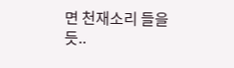면 천재소리 들을듯..